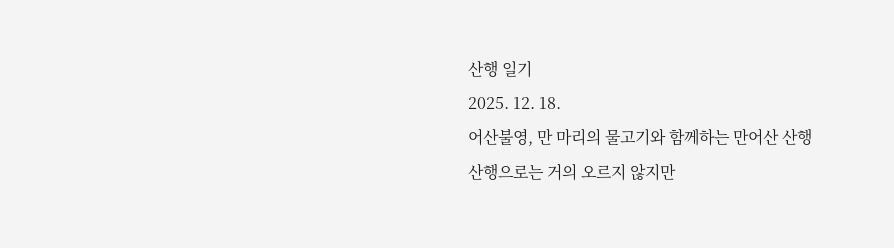산행 일기
2025. 12. 18.
어산불영, 만 마리의 물고기와 함께하는 만어산 산행
산행으로는 거의 오르지 않지만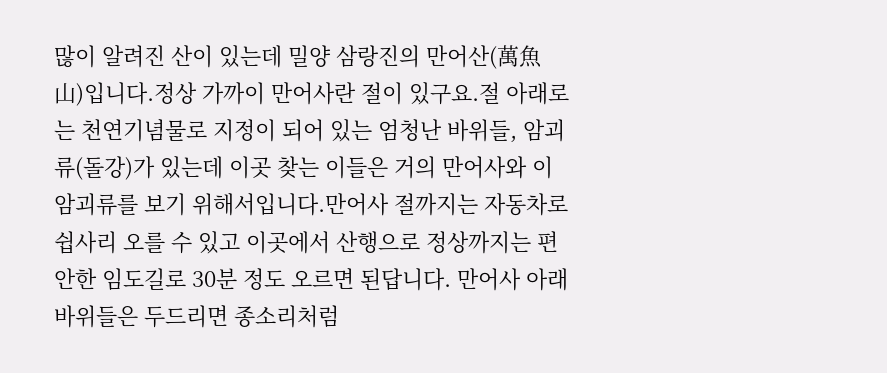많이 알려진 산이 있는데 밀양 삼랑진의 만어산(萬魚山)입니다.정상 가까이 만어사란 절이 있구요.절 아래로는 천연기념물로 지정이 되어 있는 엄청난 바위들, 암괴류(돌강)가 있는데 이곳 찾는 이들은 거의 만어사와 이 암괴류를 보기 위해서입니다.만어사 절까지는 자동차로 쉽사리 오를 수 있고 이곳에서 산행으로 정상까지는 편안한 임도길로 30분 정도 오르면 된답니다. 만어사 아래 바위들은 두드리면 종소리처럼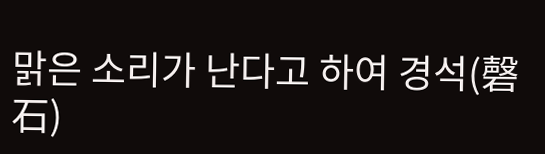맑은 소리가 난다고 하여 경석(磬石)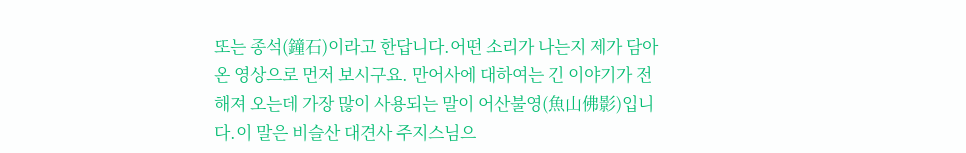또는 종석(鐘石)이라고 한답니다.어떤 소리가 나는지 제가 담아 온 영상으로 먼저 보시구요. 만어사에 대하여는 긴 이야기가 전해져 오는데 가장 많이 사용되는 말이 어산불영(魚山佛影)입니다.이 말은 비슬산 대견사 주지스님으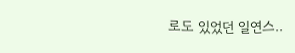로도 있었던 일연스..